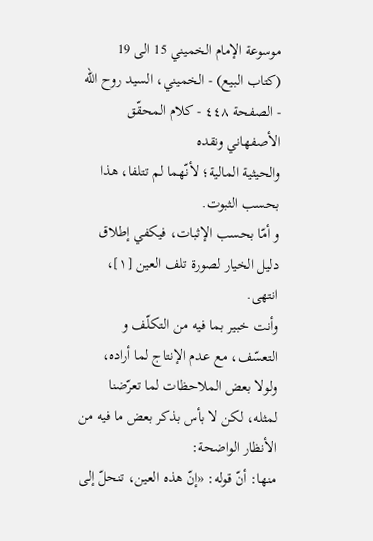موسوعة الإمام الخميني 15 الى 19 (كتاب البيع) - الخميني، السيد روح الله - الصفحة ٤٤٨ - كلام المحقّق الأصفهاني ونقده
والحيثية المالية؛ لأنّهما لم تتلفا، هذا بحسب الثبوت.
و أمّا بحسب الإثبات، فيكفي إطلاق دليل الخيار لصورة تلف العين [١]، انتهى.
وأنت خبير بما فيه من التكلّف و التعسّف، مع عدم الإنتاج لما أراده، ولولا بعض الملاحظات لما تعرّضنا لمثله، لكن لا بأس بذكر بعض ما فيه من الأنظار الواضحة:
منها: أنّ قوله: «إنّ هذه العين، تنحلّ إلى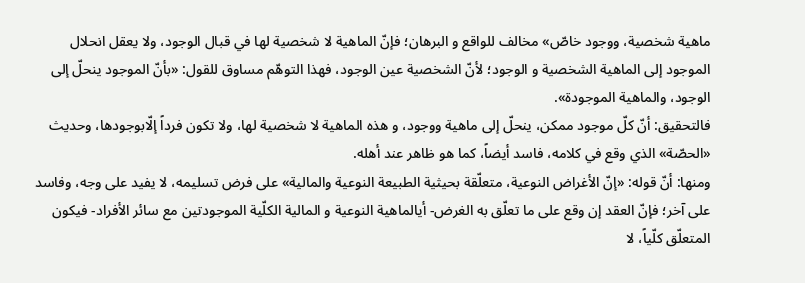ماهية شخصية، ووجود خاصّ» مخالف للواقع و البرهان؛ فإنّ الماهية لا شخصية لها في قبال الوجود، ولا يعقل انحلال الموجود إلى الماهية الشخصية و الوجود؛ لأنّ الشخصية عين الوجود، فهذا التوهّم مساوق للقول: «بأنّ الموجود ينحلّ إلى الوجود، والماهية الموجودة».
فالتحقيق: أنّ كلّ موجود ممكن، ينحلّ إلى ماهية ووجود، و هذه الماهية لا شخصية لها، ولا تكون فرداً إلّابوجودها، وحديث «الحصّة» الذي وقع في كلامه، فاسد أيضاً، كما هو ظاهر عند أهله.
ومنها: أنّ قوله: «إنّ الأغراض النوعية، متعلّقة بحيثية الطبيعة النوعية والمالية» على فرض تسليمه، لا يفيد على وجه، وفاسد على آخر؛ فإنّ العقد إن وقع على ما تعلّق به الغرض- أيالماهية النوعية و المالية الكلّية الموجودتين مع سائر الأفراد- فيكون المتعلّق كلّياً، لا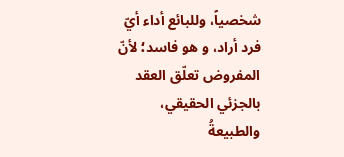شخصياً، وللبائع أداء أيّ فرد أراد، و هو فاسد؛ لأنّ المفروض تعلّق العقد بالجزئي الحقيقي، والطبيعةُ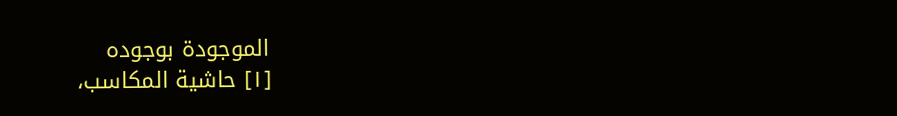الموجودة بوجوده
[١] حاشية المكاسب،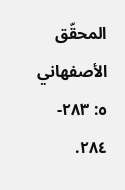المحقّق الأصفهاني ٥: ٢٨٣- ٢٨٤.